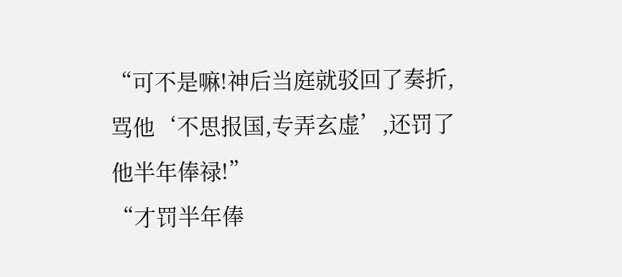“可不是嘛!神后当庭就驳回了奏折,骂他‘不思报国,专弄玄虚’,还罚了他半年俸禄!”
“才罚半年俸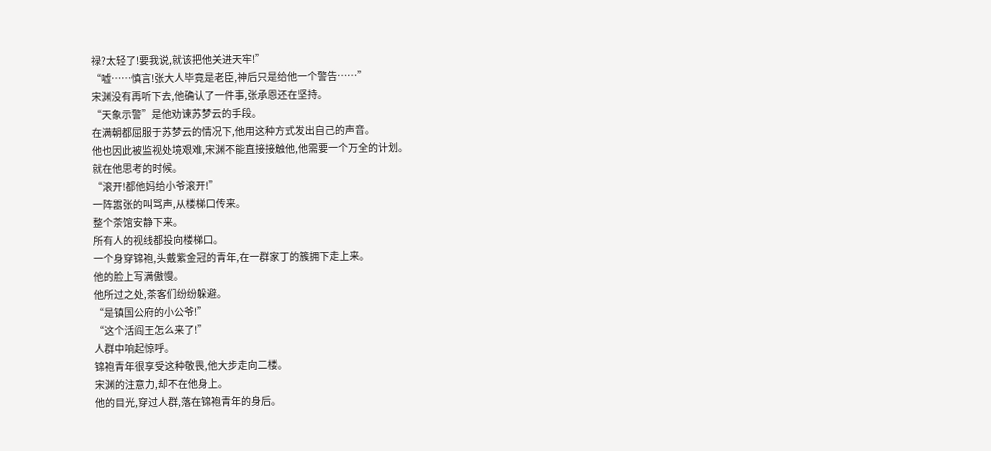禄?太轻了!要我说,就该把他关进天牢!”
“嘘……慎言!张大人毕竟是老臣,神后只是给他一个警告……”
宋渊没有再听下去,他确认了一件事,张承恩还在坚持。
“天象示警”是他劝谏苏梦云的手段。
在满朝都屈服于苏梦云的情况下,他用这种方式发出自己的声音。
他也因此被监视处境艰难,宋渊不能直接接触他,他需要一个万全的计划。
就在他思考的时候。
“滚开!都他妈给小爷滚开!”
一阵嚣张的叫骂声,从楼梯口传来。
整个茶馆安静下来。
所有人的视线都投向楼梯口。
一个身穿锦袍,头戴紫金冠的青年,在一群家丁的簇拥下走上来。
他的脸上写满傲慢。
他所过之处,茶客们纷纷躲避。
“是镇国公府的小公爷!”
“这个活阎王怎么来了!”
人群中响起惊呼。
锦袍青年很享受这种敬畏,他大步走向二楼。
宋渊的注意力,却不在他身上。
他的目光,穿过人群,落在锦袍青年的身后。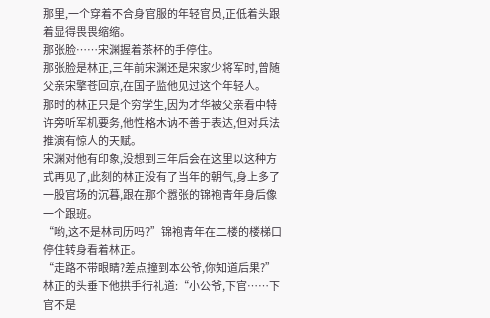那里,一个穿着不合身官服的年轻官员,正低着头跟着显得畏畏缩缩。
那张脸……宋渊握着茶杯的手停住。
那张脸是林正,三年前宋渊还是宋家少将军时,曾随父亲宋擎苍回京,在国子监他见过这个年轻人。
那时的林正只是个穷学生,因为才华被父亲看中特许旁听军机要务,他性格木讷不善于表达,但对兵法推演有惊人的天赋。
宋渊对他有印象,没想到三年后会在这里以这种方式再见了,此刻的林正没有了当年的朝气,身上多了一股官场的沉暮,跟在那个嚣张的锦袍青年身后像一个跟班。
“哟,这不是林司历吗?”锦袍青年在二楼的楼梯口停住转身看着林正。
“走路不带眼睛?差点撞到本公爷,你知道后果?”
林正的头垂下他拱手行礼道:“小公爷,下官……下官不是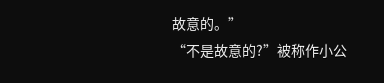故意的。”
“不是故意的?”被称作小公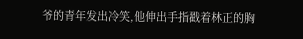爷的青年发出冷笑,他伸出手指戳着林正的胸